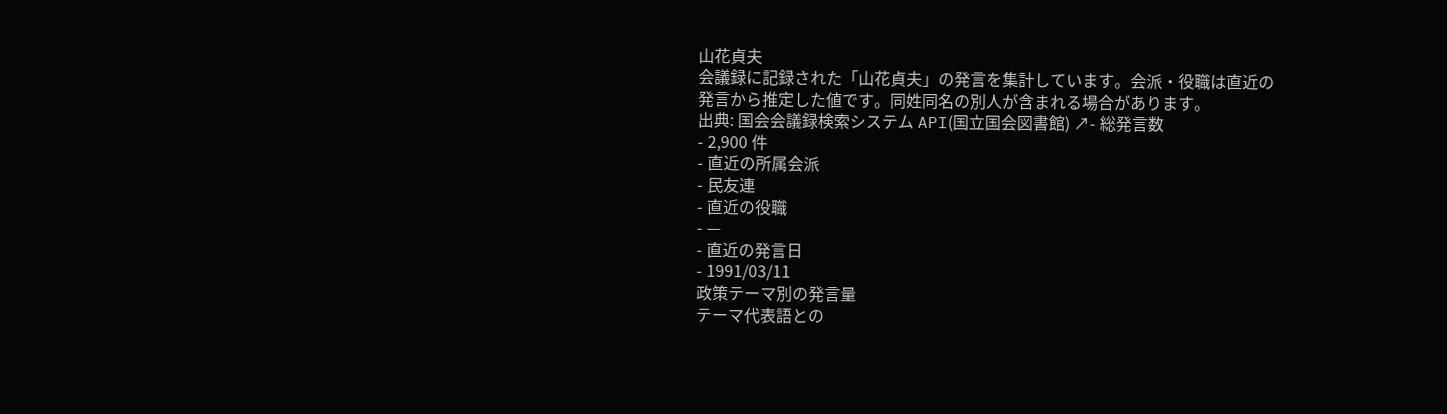山花貞夫
会議録に記録された「山花貞夫」の発言を集計しています。会派・役職は直近の発言から推定した値です。同姓同名の別人が含まれる場合があります。
出典: 国会会議録検索システム API(国立国会図書館) ↗- 総発言数
- 2,900 件
- 直近の所属会派
- 民友連
- 直近の役職
- —
- 直近の発言日
- 1991/03/11
政策テーマ別の発言量
テーマ代表語との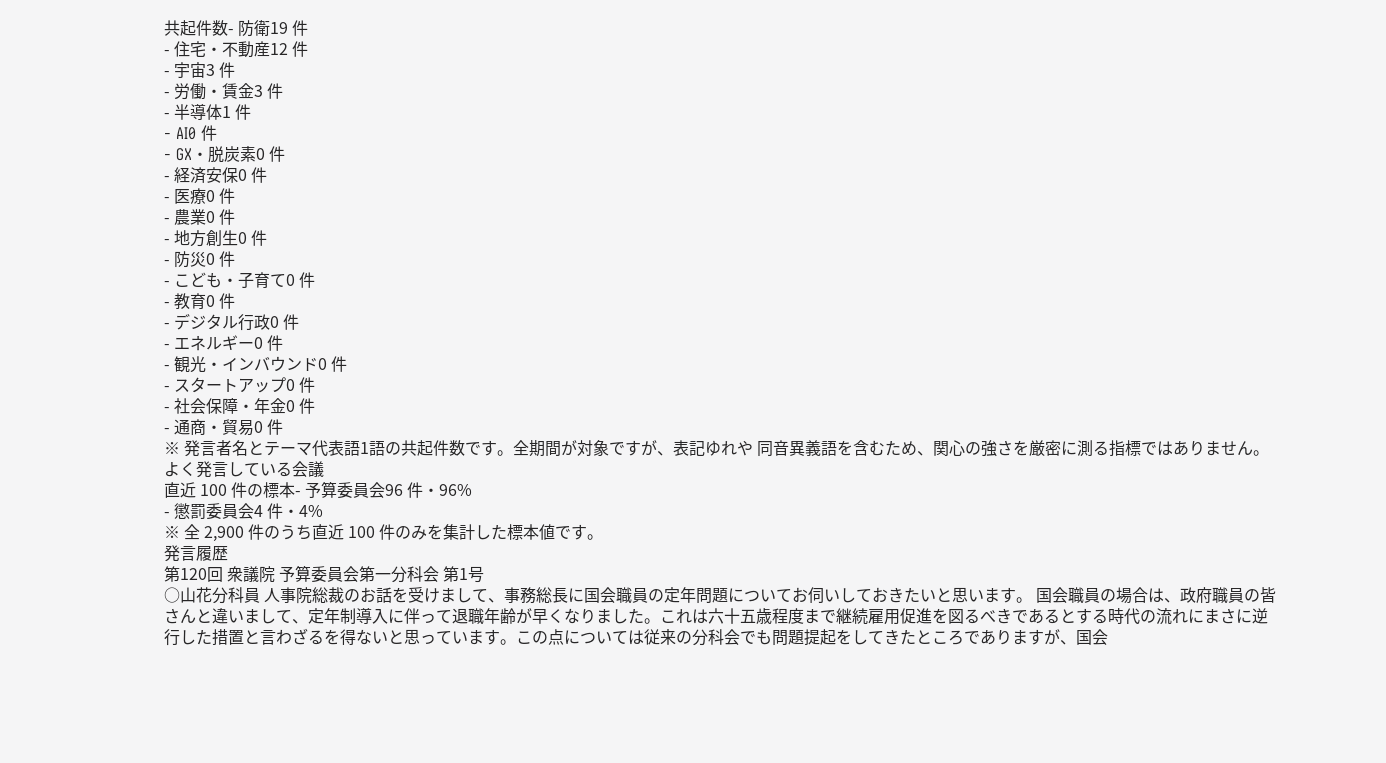共起件数- 防衛19 件
- 住宅・不動産12 件
- 宇宙3 件
- 労働・賃金3 件
- 半導体1 件
- AI0 件
- GX・脱炭素0 件
- 経済安保0 件
- 医療0 件
- 農業0 件
- 地方創生0 件
- 防災0 件
- こども・子育て0 件
- 教育0 件
- デジタル行政0 件
- エネルギー0 件
- 観光・インバウンド0 件
- スタートアップ0 件
- 社会保障・年金0 件
- 通商・貿易0 件
※ 発言者名とテーマ代表語1語の共起件数です。全期間が対象ですが、表記ゆれや 同音異義語を含むため、関心の強さを厳密に測る指標ではありません。
よく発言している会議
直近 100 件の標本- 予算委員会96 件・96%
- 懲罰委員会4 件・4%
※ 全 2,900 件のうち直近 100 件のみを集計した標本値です。
発言履歴
第120回 衆議院 予算委員会第一分科会 第1号
○山花分科員 人事院総裁のお話を受けまして、事務総長に国会職員の定年問題についてお伺いしておきたいと思います。 国会職員の場合は、政府職員の皆さんと違いまして、定年制導入に伴って退職年齢が早くなりました。これは六十五歳程度まで継続雇用促進を図るべきであるとする時代の流れにまさに逆行した措置と言わざるを得ないと思っています。この点については従来の分科会でも問題提起をしてきたところでありますが、国会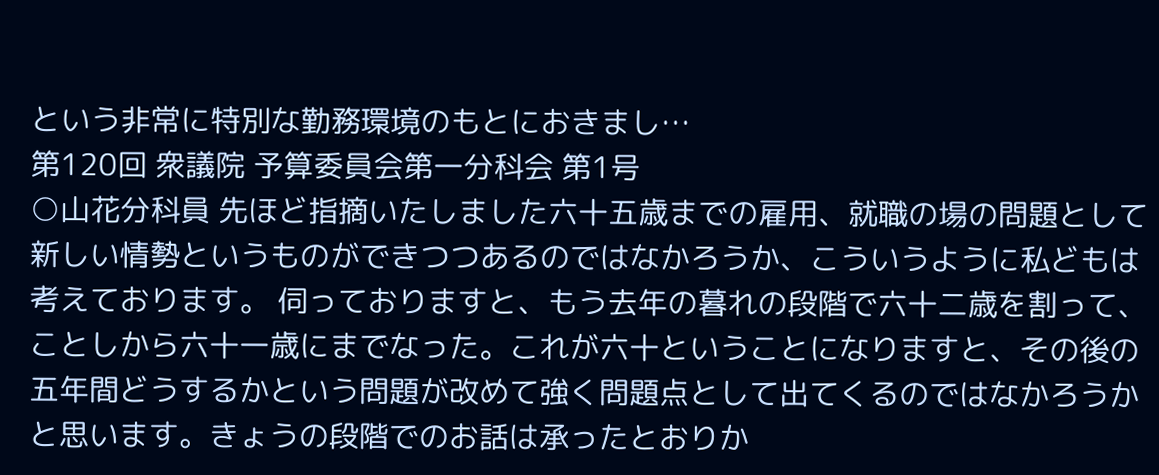という非常に特別な勤務環境のもとにおきまし…
第120回 衆議院 予算委員会第一分科会 第1号
○山花分科員 先ほど指摘いたしました六十五歳までの雇用、就職の場の問題として新しい情勢というものができつつあるのではなかろうか、こういうように私どもは考えております。 伺っておりますと、もう去年の暮れの段階で六十二歳を割って、ことしから六十一歳にまでなった。これが六十ということになりますと、その後の五年間どうするかという問題が改めて強く問題点として出てくるのではなかろうかと思います。きょうの段階でのお話は承ったとおりか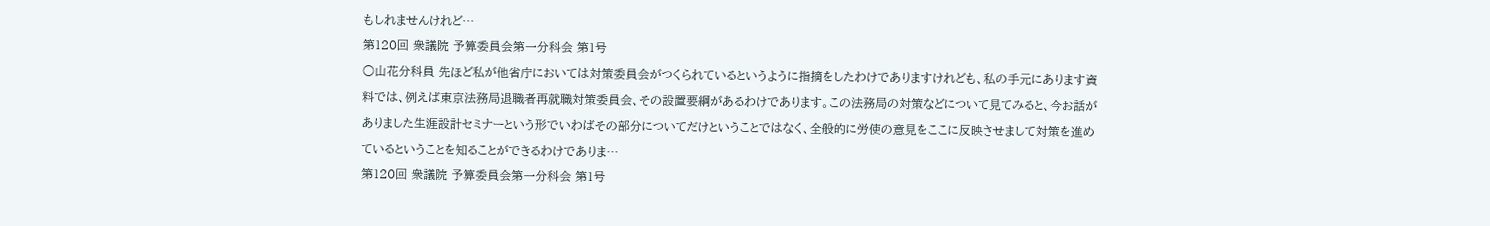もしれませんけれど…
第120回 衆議院 予算委員会第一分科会 第1号
○山花分科員 先ほど私が他省庁においては対策委員会がつくられているというように指摘をしたわけでありますけれども、私の手元にあります資料では、例えば東京法務局退職者再就職対策委員会、その設置要綱があるわけであります。この法務局の対策などについて見てみると、今お話がありました生涯設計セミナーという形でいわばその部分についてだけということではなく、全般的に労使の意見をここに反映させまして対策を進めているということを知ることができるわけでありま…
第120回 衆議院 予算委員会第一分科会 第1号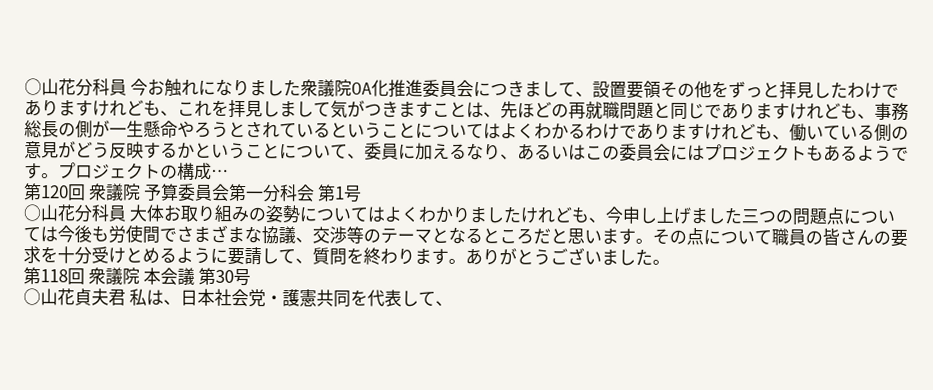○山花分科員 今お触れになりました衆議院OA化推進委員会につきまして、設置要領その他をずっと拝見したわけでありますけれども、これを拝見しまして気がつきますことは、先ほどの再就職問題と同じでありますけれども、事務総長の側が一生懸命やろうとされているということについてはよくわかるわけでありますけれども、働いている側の意見がどう反映するかということについて、委員に加えるなり、あるいはこの委員会にはプロジェクトもあるようです。プロジェクトの構成…
第120回 衆議院 予算委員会第一分科会 第1号
○山花分科員 大体お取り組みの姿勢についてはよくわかりましたけれども、今申し上げました三つの問題点については今後も労使間でさまざまな協議、交渉等のテーマとなるところだと思います。その点について職員の皆さんの要求を十分受けとめるように要請して、質問を終わります。ありがとうございました。
第118回 衆議院 本会議 第30号
○山花貞夫君 私は、日本社会党・護憲共同を代表して、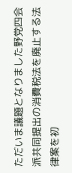ただいま議題となりました野党四会派共同提出の消費税法を廃止する法律案を初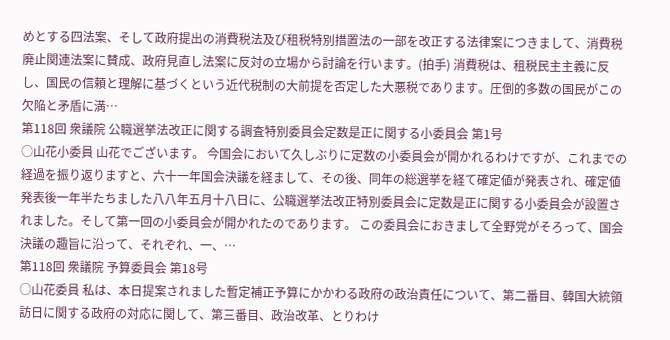めとする四法案、そして政府提出の消費税法及び租税特別措置法の一部を改正する法律案につきまして、消費税廃止関連法案に賛成、政府見直し法案に反対の立場から討論を行います。(拍手) 消費税は、租税民主主義に反し、国民の信頼と理解に基づくという近代税制の大前提を否定した大悪税であります。圧倒的多数の国民がこの欠陥と矛盾に満…
第118回 衆議院 公職選挙法改正に関する調査特別委員会定数是正に関する小委員会 第1号
○山花小委員 山花でございます。 今国会において久しぶりに定数の小委員会が開かれるわけですが、これまでの経過を振り返りますと、六十一年国会決議を経まして、その後、同年の総選挙を経て確定値が発表され、確定値発表後一年半たちました八八年五月十八日に、公職選挙法改正特別委員会に定数是正に関する小委員会が設置されました。そして第一回の小委員会が開かれたのであります。 この委員会におきまして全野党がそろって、国会決議の趣旨に沿って、それぞれ、一、…
第118回 衆議院 予算委員会 第18号
○山花委員 私は、本日提案されました暫定補正予算にかかわる政府の政治責任について、第二番目、韓国大統領訪日に関する政府の対応に関して、第三番目、政治改革、とりわけ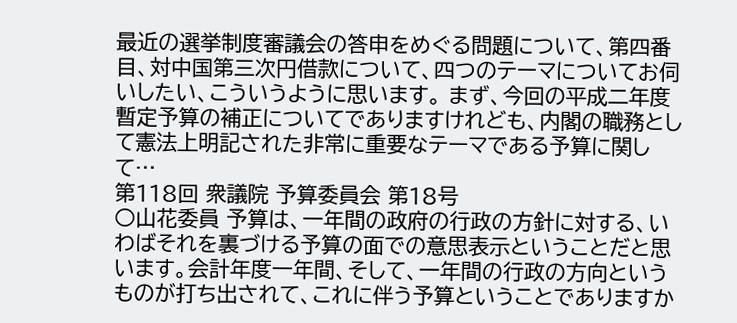最近の選挙制度審議会の答申をめぐる問題について、第四番目、対中国第三次円借款について、四つのテーマについてお伺いしたい、こういうように思います。 まず、今回の平成二年度暫定予算の補正についてでありますけれども、内閣の職務として憲法上明記された非常に重要なテーマである予算に関して…
第118回 衆議院 予算委員会 第18号
○山花委員 予算は、一年間の政府の行政の方針に対する、いわばそれを裏づける予算の面での意思表示ということだと思います。会計年度一年間、そして、一年間の行政の方向というものが打ち出されて、これに伴う予算ということでありますか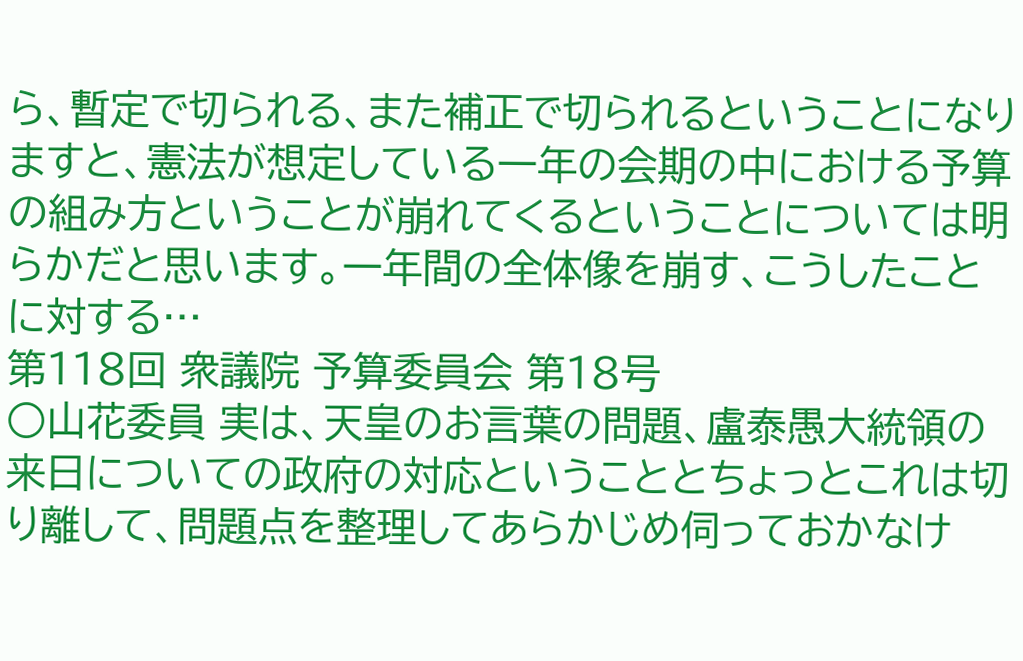ら、暫定で切られる、また補正で切られるということになりますと、憲法が想定している一年の会期の中における予算の組み方ということが崩れてくるということについては明らかだと思います。一年間の全体像を崩す、こうしたことに対する…
第118回 衆議院 予算委員会 第18号
○山花委員 実は、天皇のお言葉の問題、盧泰愚大統領の来日についての政府の対応ということとちょっとこれは切り離して、問題点を整理してあらかじめ伺っておかなけ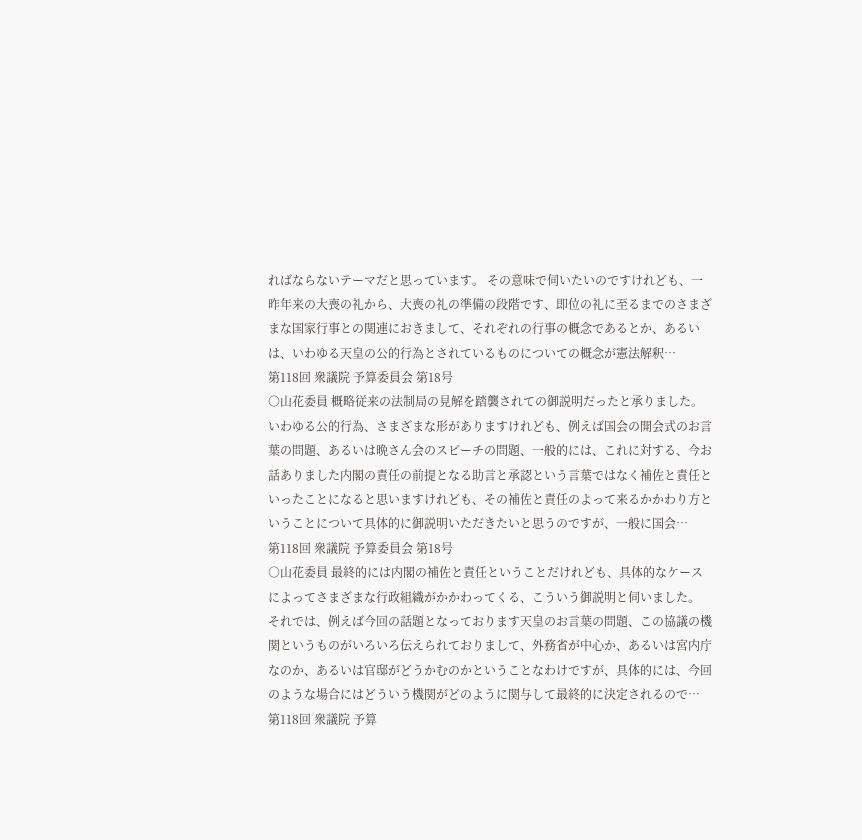ればならないテーマだと思っています。 その意味で伺いたいのですけれども、一昨年来の大喪の礼から、大喪の礼の準備の段階です、即位の礼に至るまでのさまざまな国家行事との関連におきまして、それぞれの行事の概念であるとか、あるいは、いわゆる天皇の公的行為とされているものについての概念が憲法解釈…
第118回 衆議院 予算委員会 第18号
○山花委員 概略従来の法制局の見解を踏襲されての御説明だったと承りました。 いわゆる公的行為、さまざまな形がありますけれども、例えば国会の開会式のお言葉の問題、あるいは晩さん会のスピーチの問題、一般的には、これに対する、今お話ありました内閣の責任の前提となる助言と承認という言葉ではなく補佐と責任といったことになると思いますけれども、その補佐と責任のよって来るかかわり方ということについて具体的に御説明いただきたいと思うのですが、一般に国会…
第118回 衆議院 予算委員会 第18号
○山花委員 最終的には内閣の補佐と責任ということだけれども、具体的なケースによってさまざまな行政組織がかかわってくる、こういう御説明と伺いました。 それでは、例えば今回の話題となっております天皇のお言葉の問題、この協議の機関というものがいろいろ伝えられておりまして、外務省が中心か、あるいは宮内庁なのか、あるいは官邸がどうかむのかということなわけですが、具体的には、今回のような場合にはどういう機関がどのように関与して最終的に決定されるので…
第118回 衆議院 予算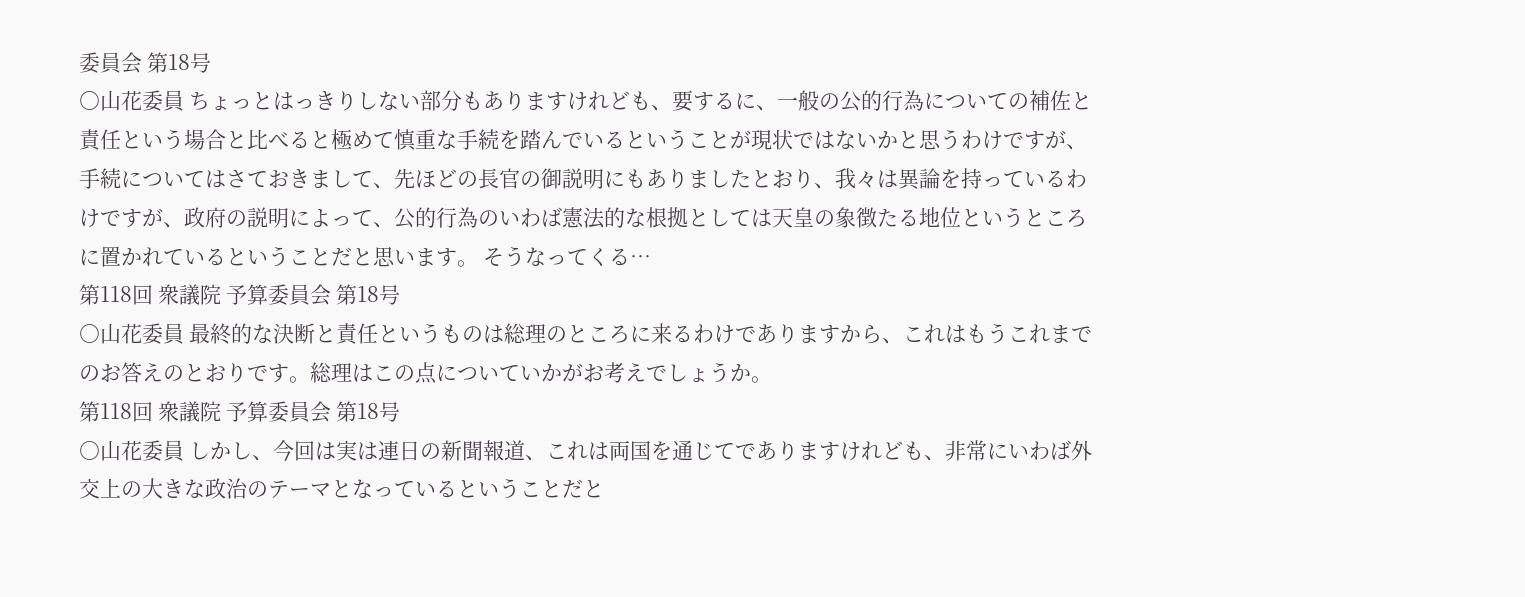委員会 第18号
○山花委員 ちょっとはっきりしない部分もありますけれども、要するに、一般の公的行為についての補佐と責任という場合と比べると極めて慎重な手続を踏んでいるということが現状ではないかと思うわけですが、手続についてはさておきまして、先ほどの長官の御説明にもありましたとおり、我々は異論を持っているわけですが、政府の説明によって、公的行為のいわば憲法的な根拠としては天皇の象徴たる地位というところに置かれているということだと思います。 そうなってくる…
第118回 衆議院 予算委員会 第18号
○山花委員 最終的な決断と責任というものは総理のところに来るわけでありますから、これはもうこれまでのお答えのとおりです。総理はこの点についていかがお考えでしょうか。
第118回 衆議院 予算委員会 第18号
○山花委員 しかし、今回は実は連日の新聞報道、これは両国を通じてでありますけれども、非常にいわば外交上の大きな政治のテーマとなっているということだと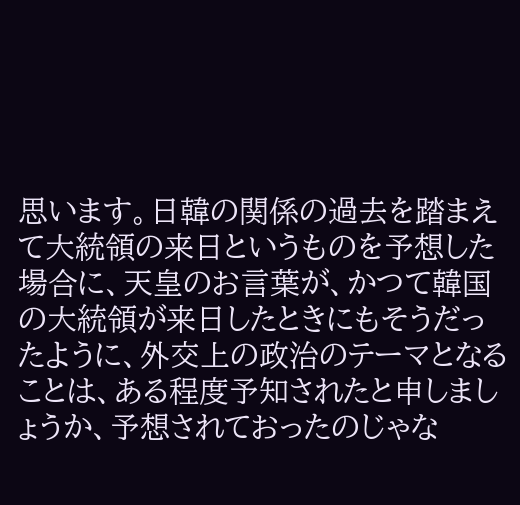思います。日韓の関係の過去を踏まえて大統領の来日というものを予想した場合に、天皇のお言葉が、かつて韓国の大統領が来日したときにもそうだったように、外交上の政治のテーマとなることは、ある程度予知されたと申しましょうか、予想されておったのじゃな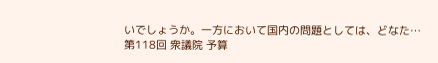いでしょうか。一方において国内の問題としては、どなた…
第118回 衆議院 予算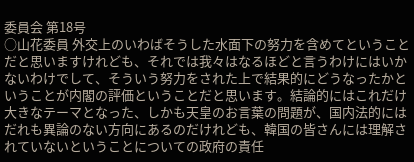委員会 第18号
○山花委員 外交上のいわばそうした水面下の努力を含めてということだと思いますけれども、それでは我々はなるほどと言うわけにはいかないわけでして、そういう努力をされた上で結果的にどうなったかということが内閣の評価ということだと思います。結論的にはこれだけ大きなテーマとなった、しかも天皇のお言葉の問題が、国内法的にはだれも異論のない方向にあるのだけれども、韓国の皆さんには理解されていないということについての政府の責任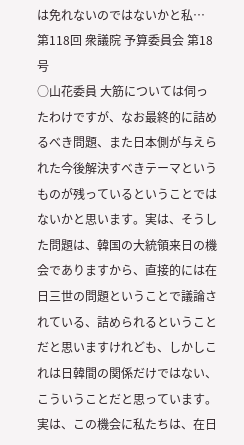は免れないのではないかと私…
第118回 衆議院 予算委員会 第18号
○山花委員 大筋については伺ったわけですが、なお最終的に詰めるべき問題、また日本側が与えられた今後解決すべきテーマというものが残っているということではないかと思います。実は、そうした問題は、韓国の大統領来日の機会でありますから、直接的には在日三世の問題ということで議論されている、詰められるということだと思いますけれども、しかしこれは日韓間の関係だけではない、こういうことだと思っています。 実は、この機会に私たちは、在日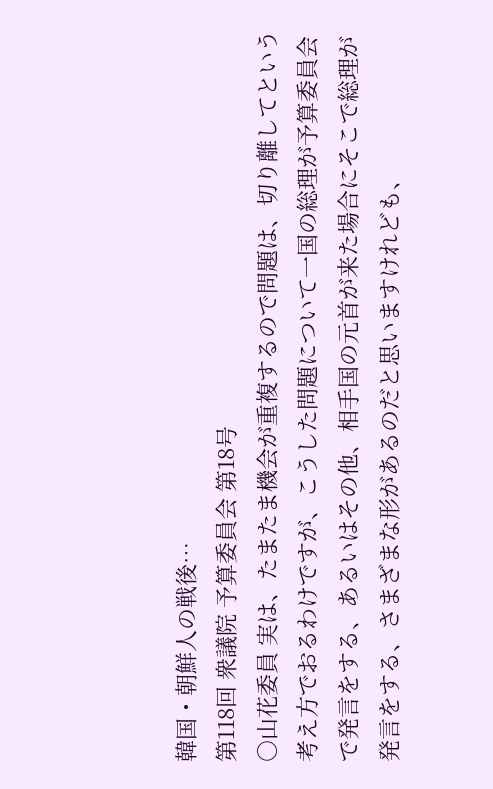韓国・朝鮮人の戦後…
第118回 衆議院 予算委員会 第18号
○山花委員 実は、たまたま機会が重複するので問題は、切り離してという考え方でおるわけですが、こうした問題について一国の総理が予算委員会で発言をする、あるいはその他、相手国の元首が来た場合にそこで総理が発言をする、さまざまな形があるのだと思いますけれども、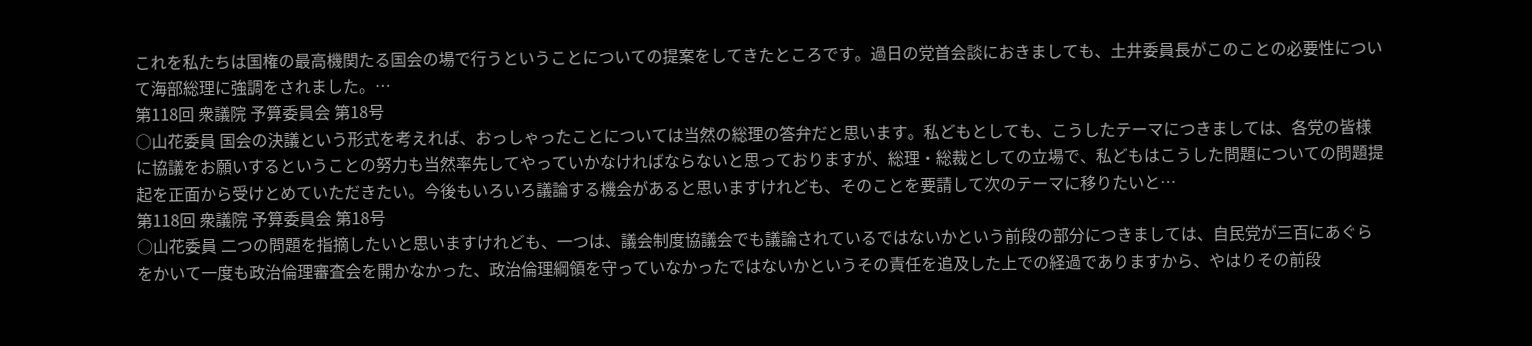これを私たちは国権の最高機関たる国会の場で行うということについての提案をしてきたところです。過日の党首会談におきましても、土井委員長がこのことの必要性について海部総理に強調をされました。…
第118回 衆議院 予算委員会 第18号
○山花委員 国会の決議という形式を考えれば、おっしゃったことについては当然の総理の答弁だと思います。私どもとしても、こうしたテーマにつきましては、各党の皆様に協議をお願いするということの努力も当然率先してやっていかなければならないと思っておりますが、総理・総裁としての立場で、私どもはこうした問題についての問題提起を正面から受けとめていただきたい。今後もいろいろ議論する機会があると思いますけれども、そのことを要請して次のテーマに移りたいと…
第118回 衆議院 予算委員会 第18号
○山花委員 二つの問題を指摘したいと思いますけれども、一つは、議会制度協議会でも議論されているではないかという前段の部分につきましては、自民党が三百にあぐらをかいて一度も政治倫理審査会を開かなかった、政治倫理綱領を守っていなかったではないかというその責任を追及した上での経過でありますから、やはりその前段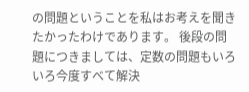の問題ということを私はお考えを聞きたかったわけであります。 後段の問題につきましては、定数の問題もいろいろ今度すべて解決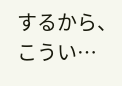するから、こうい…